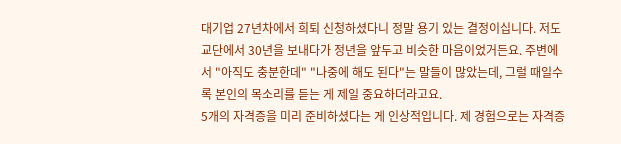대기업 27년차에서 희퇴 신청하셨다니 정말 용기 있는 결정이십니다. 저도 교단에서 30년을 보내다가 정년을 앞두고 비슷한 마음이었거든요. 주변에서 "아직도 충분한데" "나중에 해도 된다"는 말들이 많았는데, 그럴 때일수록 본인의 목소리를 듣는 게 제일 중요하더라고요.
5개의 자격증을 미리 준비하셨다는 게 인상적입니다. 제 경험으로는 자격증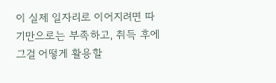이 실제 일자리로 이어지려면 따기만으로는 부족하고, 취득 후에 그걸 어떻게 활용할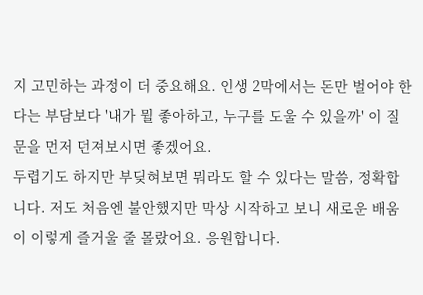지 고민하는 과정이 더 중요해요. 인생 2막에서는 돈만 벌어야 한다는 부담보다 '내가 뭘 좋아하고, 누구를 도울 수 있을까' 이 질문을 먼저 던져보시면 좋겠어요.
두렵기도 하지만 부딪혀보면 뭐라도 할 수 있다는 말씀, 정확합니다. 저도 처음엔 불안했지만 막상 시작하고 보니 새로운 배움이 이렇게 즐거울 줄 몰랐어요. 응원합니다.